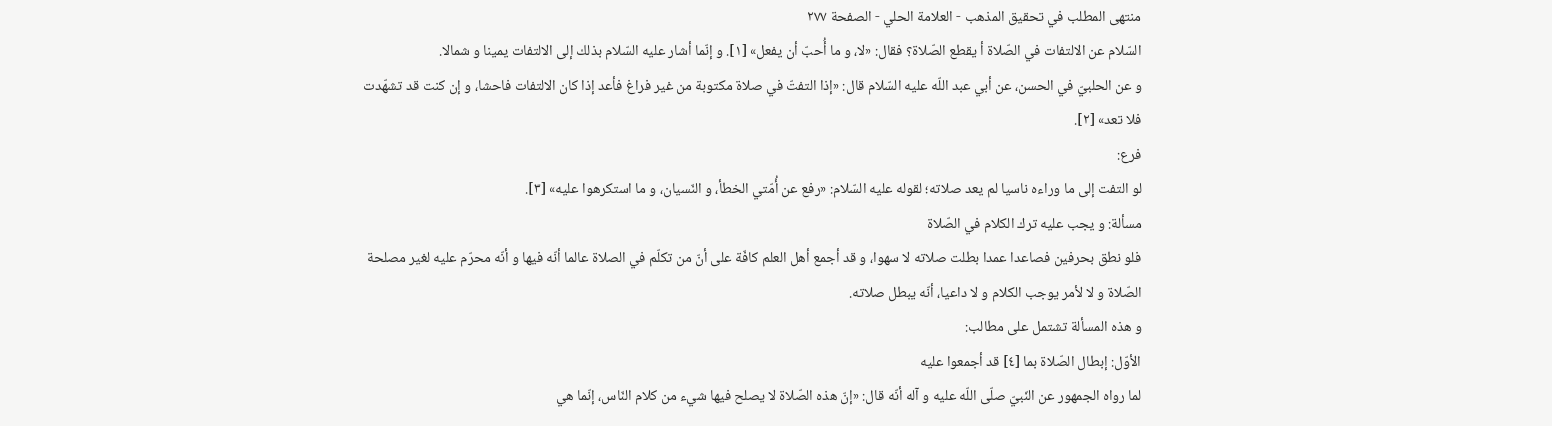منتهى المطلب في تحقيق المذهب - العلامة الحلي - الصفحة ٢٧٧
السّلام عن الالتفات في الصّلاة أ يقطع الصّلاة؟ فقال: «لا، و ما أُحبّ أن يفعل» [١]. و إنّما أشار عليه السّلام بذلك إلى الالتفات يمينا و شمالا.
و عن الحلبيّ في الحسن، عن أبي عبد اللّه عليه السّلام قال: «إذا التفتّ في صلاة مكتوبة من غير فراغ فأعد إذا كان الالتفات فاحشا، و إن كنت قد تشهّدت فلا تعد» [٢].
فرع:
لو التفت إلى ما وراءه ناسيا لم يعد صلاته؛ لقوله عليه السّلام: «رفع عن أُمّتي الخطأ، و النّسيان، و ما استكرهوا عليه» [٣].
مسألة: و يجب عليه ترك الكلام في الصّلاة
فلو نطق بحرفين فصاعدا عمدا بطلت صلاته لا سهوا، و قد أجمع أهل العلم كافّة على أنّ من تكلّم في الصلاة عالما أنّه فيها و أنّه محرّم عليه لغير مصلحة الصّلاة و لا لأمر يوجب الكلام و لا داعيا، أنّه يبطل صلاته.
و هذه المسألة تشتمل على مطالب:
الأوّل: إبطال الصّلاة بما [٤] قد أجمعوا عليه
لما رواه الجمهور عن النّبيّ صلّى اللّه عليه و آله أنّه قال: «إنّ هذه الصّلاة لا يصلح فيها شيء من كلام النّاس، إنّما هي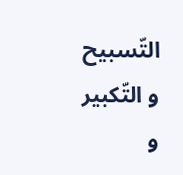التّسبيح و التّكبير و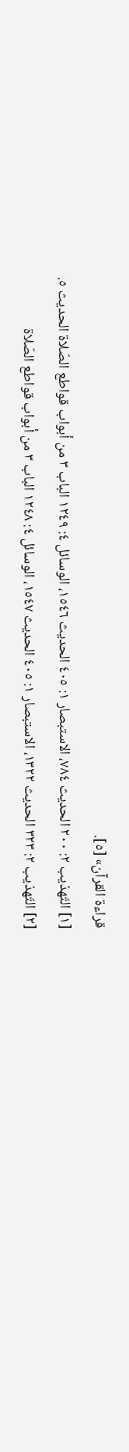قراءة القرآن» [٥].
[١] التّهذيب ٢: ٢٠٠ الحديث ٧٨٤، الاستبصار ١: ٤٠٥ الحديث ١٥٤٦، الوسائل ٤: ١٢٤٩ الباب ٣ من أبواب قواطع الصّلاة الحديث ٥.
[٢] التّهذيب ٢: ٣٢٣ الحديث ١٣٢٢، الاستبصار ١: ٤٠٥ الحديث ١٥٤٧، الوسائل ٤: ١٢٤٨ الباب ٣ من أبواب قواطع الصّلاة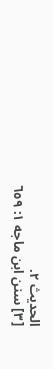الحديث ٢.
[٣] سنن ابن ماجه ١: ٦٥٩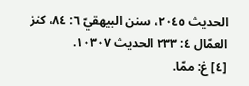الحديث ٢٠٤٥، سنن البيهقيّ ٦: ٨٤، كنز العمّال ٤: ٢٣٣ الحديث ١٠٣٠٧.
[٤] غ: ممّا.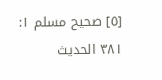[٥] صحيح مسلم ١: ٣٨١ الحديث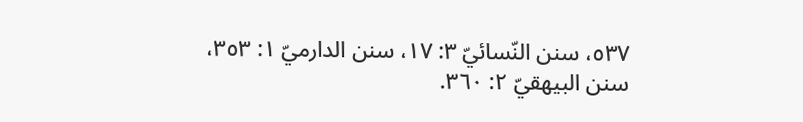٥٣٧، سنن النّسائيّ ٣: ١٧، سنن الدارميّ ١: ٣٥٣، سنن البيهقيّ ٢: ٣٦٠.